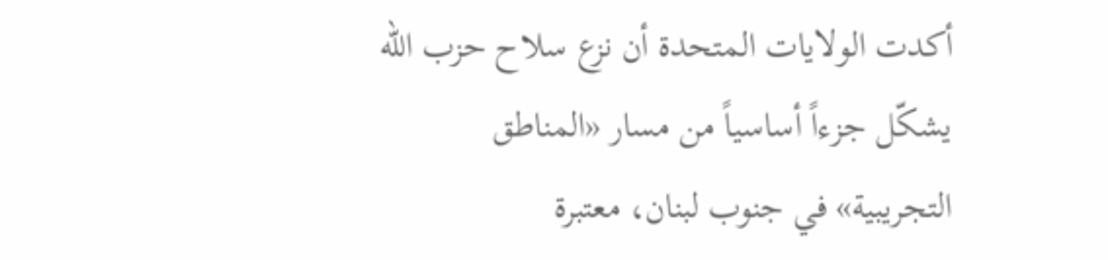أكدت الولايات المتحدة أن نزع سلاح حزب الله يشكّل جزءاً أساسياً من مسار «المناطق التجريبية» في جنوب لبنان، معتبرة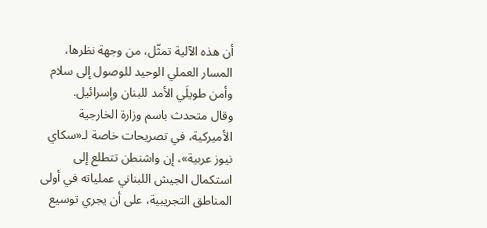أن هذه الآلية تمثّل، من وجهة نظرها، المسار العملي الوحيد للوصول إلى سلام وأمن طويلَي الأمد للبنان وإسرائيل.
وقال متحدث باسم وزارة الخارجية الأميركية، في تصريحات خاصة لـ«سكاي نيوز عربية»، إن واشنطن تتطلع إلى استكمال الجيش اللبناني عملياته في أولى المناطق التجريبية، على أن يجري توسيع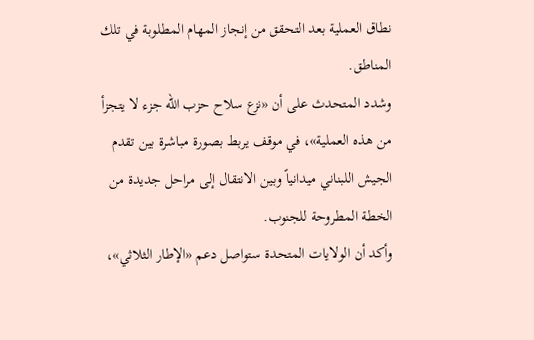نطاق العملية بعد التحقق من إنجاز المهام المطلوبة في تلك المناطق.
وشدد المتحدث على أن «نزع سلاح حزب الله جزء لا يتجزأ من هذه العملية»، في موقف يربط بصورة مباشرة بين تقدم الجيش اللبناني ميدانياً وبين الانتقال إلى مراحل جديدة من الخطة المطروحة للجنوب.
وأكد أن الولايات المتحدة ستواصل دعم «الإطار الثلاثي»،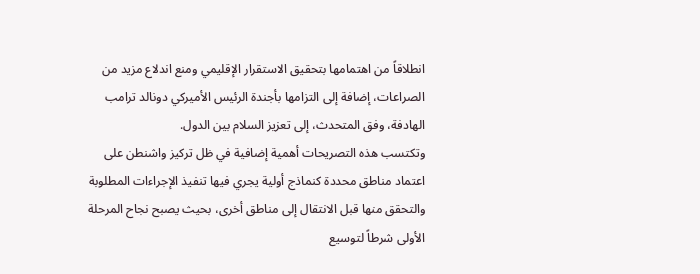انطلاقاً من اهتمامها بتحقيق الاستقرار الإقليمي ومنع اندلاع مزيد من الصراعات، إضافة إلى التزامها بأجندة الرئيس الأميركي دونالد ترامب الهادفة، وفق المتحدث، إلى تعزيز السلام بين الدول.
وتكتسب هذه التصريحات أهمية إضافية في ظل تركيز واشنطن على اعتماد مناطق محددة كنماذج أولية يجري فيها تنفيذ الإجراءات المطلوبة والتحقق منها قبل الانتقال إلى مناطق أخرى، بحيث يصبح نجاح المرحلة الأولى شرطاً لتوسيع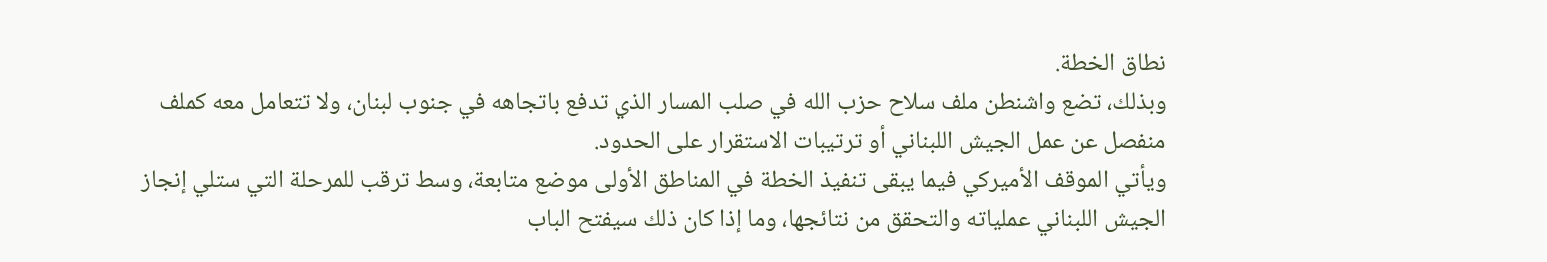نطاق الخطة.
وبذلك، تضع واشنطن ملف سلاح حزب الله في صلب المسار الذي تدفع باتجاهه في جنوب لبنان، ولا تتعامل معه كملف منفصل عن عمل الجيش اللبناني أو ترتيبات الاستقرار على الحدود.
ويأتي الموقف الأميركي فيما يبقى تنفيذ الخطة في المناطق الأولى موضع متابعة، وسط ترقب للمرحلة التي ستلي إنجاز الجيش اللبناني عملياته والتحقق من نتائجها، وما إذا كان ذلك سيفتح الباب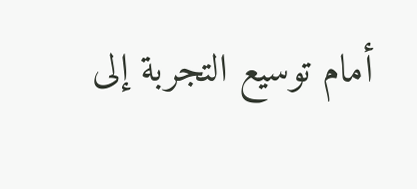أمام توسيع التجربة إلى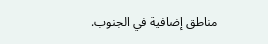مناطق إضافية في الجنوب.